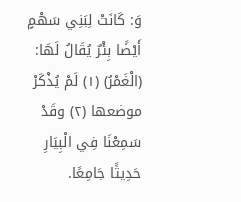وَ: كَانَتْ لِبَنِي سَهْمٍ أَيْضًا بِئْرٌ يُقَالُ لَهَا: (الْغَمْرُ) (١) لَمْ يُذْكَرْ موضعها (٢) وقَدْ سَمِعْنَا فِي الْبِيَارِ حَدِيثًا جَامِعًا.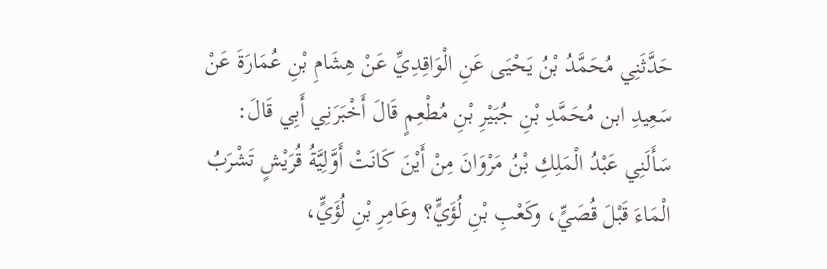حَدَّثَنِي مُحَمَّدُ بْنُ يَحْيَى عَنِ الْوَاقِدِيِّ عَنْ هِشَامِ بْنِ عُمَارَةَ عَنْ سَعِيدِ ابن مُحَمَّدِ بْنِ جُبَيْرِ بْنِ مُطْعِمٍ قَالَ أَخْبَرَنِي أَبِي قَالَ: سَأَلَنِي عَبْدُ الْمَلِكِ بْنُ مَرْوَانَ مِنْ أَيْنَ كَانَتْ أَوَّلِيَّةُ قُرَيْشٍ تَشْرَبُ الْمَاءَ قَبْلَ قُصَيٍّ، وكَعْبِ بْنِ لُؤَيٍّ؟ وعَامِرِ بْنِ لُؤَيٍّ،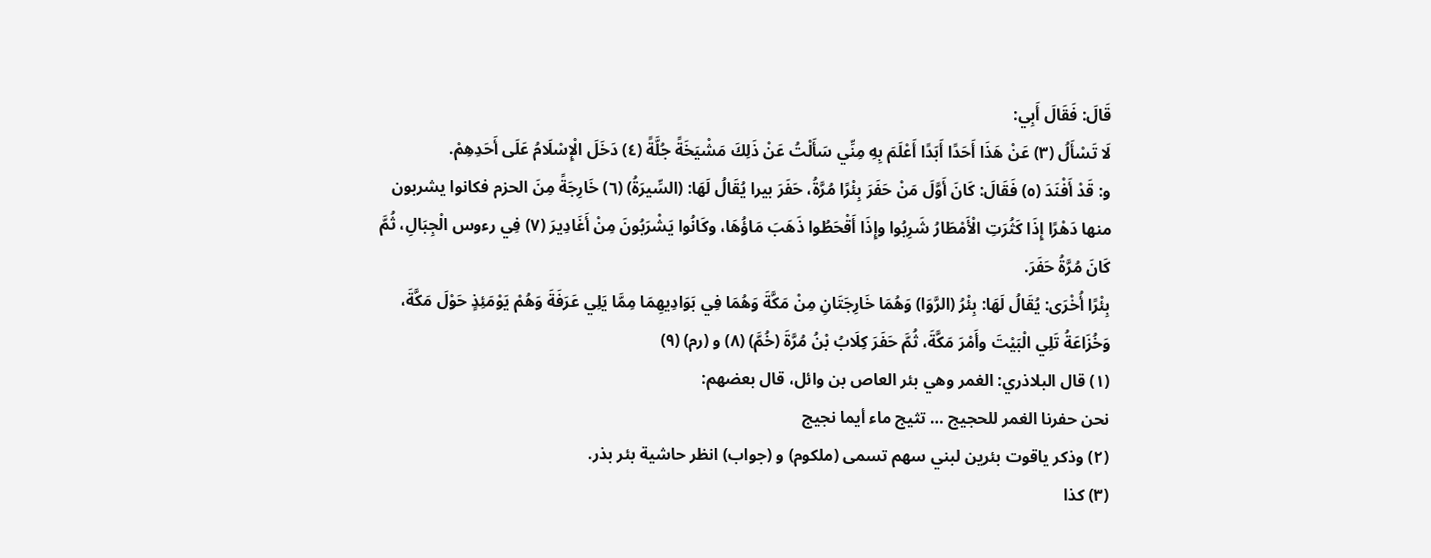قَالَ: فَقَالَ أَبِي:
لَا تَسْأَلُ (٣) عَنْ هَذَا أَحَدًا أَبَدًا أَعْلَمَ بِهِ مِنِّي سَأَلْتُ عَنْ ذَلِكَ مَشْيَخَةً جُلَّةً (٤) دَخَلَ الْإِسْلَامُ عَلَى أَحَدِهِمْ.
و: قَدْ أَفْنَدَ (٥) فَقَالَ: كَانَ أَوَّلَ مَنْ حَفَرَ بِئْرًا مُرَّةُ، حَفَرَ بيرا يُقَالُ لَهَا: (السِّيرَةُ) (٦) خَارِجَةً مِنَ الحزم فكانوا يشربون منها دَهْرًا إِذَا كَثُرَتِ الْأَمْطَارُ شَرِبُوا وإِذَا أَقْحَطُوا ذَهَبَ مَاؤُهَا، وكَانُوا يَشْرَبُونَ مِنْ أَغَادِيرَ (٧) فِي رءوس الْجِبَالِ، ثُمَّ كَانَ مُرَّةُ حَفَرَ.
بِئْرًا أُخْرَى: يُقَالُ لَهَا: بِئْرُ (الرَّوَا) وَهُمَا خَارِجَتَانِ مِنْ مَكَّةَ وَهُمَا فِي بَوَادِيهِمَا مِمَّا يَلِي عَرَفَةَ وَهُمْ يَوْمَئِذٍ حَوْلَ مَكَّةَ، وَخُزَاعَةُ تَلِي الْبَيْتَ وأَمْرَ مَكَّةَ، ثُمَّ حَفَرَ كِلَابُ بْنُ مُرَّةَ (خُمَّ) (٨) و (رم) (٩)
(١) قال البلاذري: الغمر وهي بئر العاص بن وائل، قال بعضهم:
نحن حفرنا الغمر للحجيج … تثيج ماء أيما نجيج
(٢) وذكر ياقوت بئرين لبني سهم تسمى (ملكوم) و (جواب) انظر حاشية بئر بذر.
(٣) كذا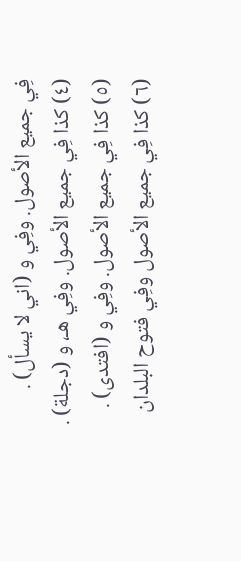فِي جميع الأصول. وفِي و (اني لا يسأل) .
(٤) كذا فِي جميع الأصول. وفِي هـ، و (دجلة) .
(٥) كذا فِي جميع الأصول. وفِي و (افتدى) .
(٦) كذا فِي جميع الأصول وفِي فتوح البلدان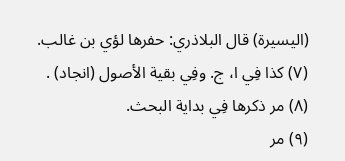(اليسيرة) قال البلاذري: حفرها لؤي بن غالب.
(٧) كذا فِي ا، ج. وفِي بقية الأصول (انجاد) .
(٨) مر ذكرها فِي بداية البحث.
(٩) مر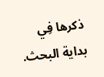ذكرها فِي بداية البحث.